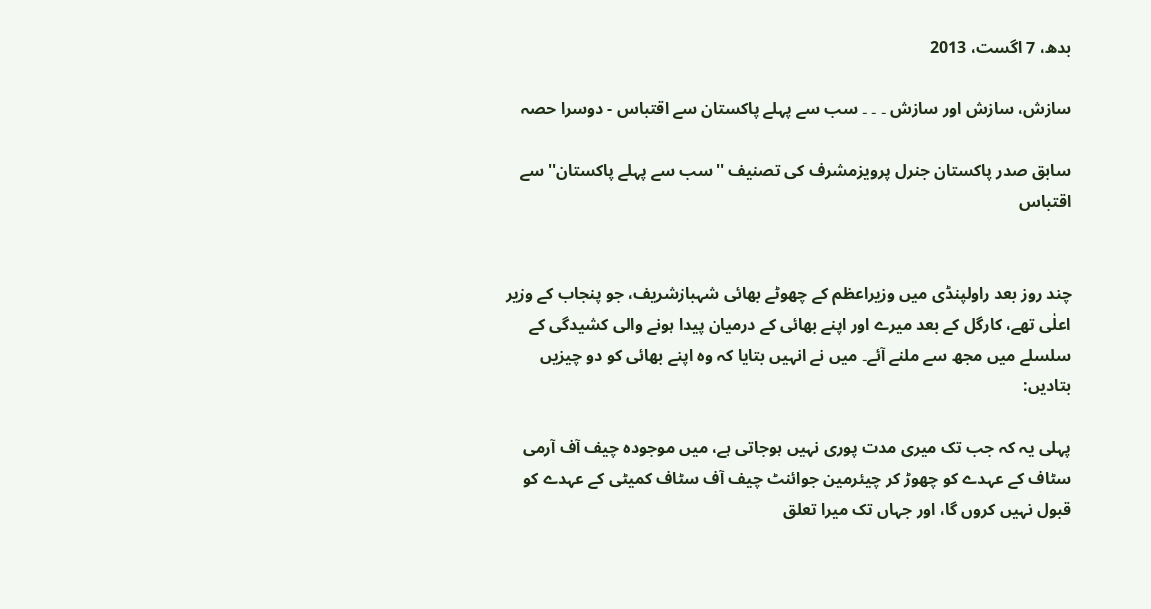بدھ، 7 اگست، 2013

سازش، سازش اور سازش ۔ ۔ ۔ سب سے پہلے پاکستان سے اقتباس - دوسرا حصہ

سابق صدر پاکستان جنرل پرویزمشرف کی تصنیف ''سب سے پہلے پاکستان'' سے اقتباس


چند روز بعد راولپنڈی میں وزیراعظم کے چھوٹے بھائی شہبازشریف، جو پنجاب کے وزیر اعلٰی تھے، کارگل کے بعد میرے اور اپنے بھائی کے درمیان پیدا ہونے والی کشیدگی کے سلسلے میں مجھ سے ملنے آئے۔ میں نے انہیں بتایا کہ وہ اپنے بھائی کو دو چیزیں بتادیں:

پہلی یہ کہ جب تک میری مدت پوری نہیں ہوجاتی ہے، میں موجودہ چیف آف آرمی سٹاف کے عہدے کو چھوڑ کر چیئرمین جوائنٹ چیف آف سٹاف کمیٹی کے عہدے کو قبول نہیں کروں گا، اور جہاں تک میرا تعلق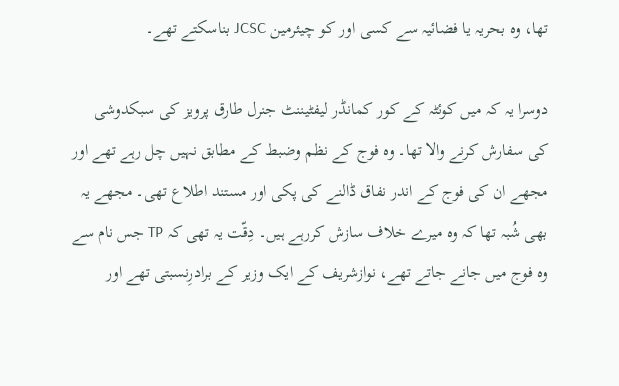تھا، وہ بحریہ یا فضائیہ سے کسی اور کو چیئرمین JCSC بناسکتے تھے۔

دوسرا یہ کہ میں کوئٹہ کے کور کمانڈر لیفٹیننٹ جنرل طارق پرویز کی سبکدوشی کی سفارش کرنے والا تھا۔ وہ فوج کے نظم وضبط کے مطابق نہیں چل رہے تھے اور مجھے ان کی فوج کے اندر نفاق ڈالنے کی پکی اور مستند اطلاع تھی۔ مجھے یہ بھی شُبہ تھا کہ وہ میرے خلاف سازش کررہے ہیں۔ دِقّت یہ تھی کہ TP جس نام سے وہ فوج میں جانے جاتے تھے، نوازشریف کے ایک وزیر کے برادرِنسبتی تھے اور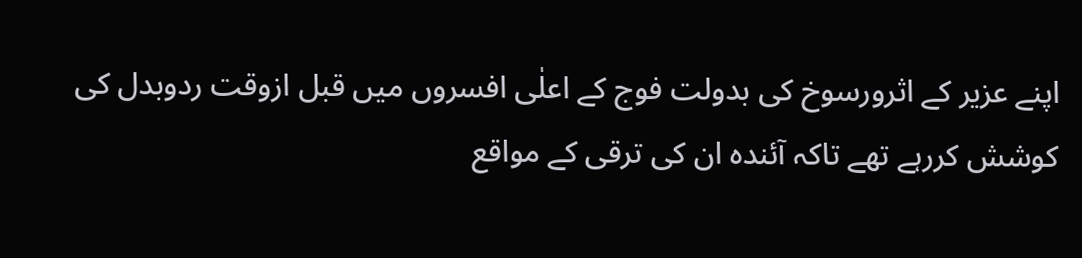اپنے عزیر کے اثرورسوخ کی بدولت فوج کے اعلٰی افسروں میں قبل ازوقت ردوبدل کی کوشش کررہے تھے تاکہ آئندہ ان کی ترقی کے مواقع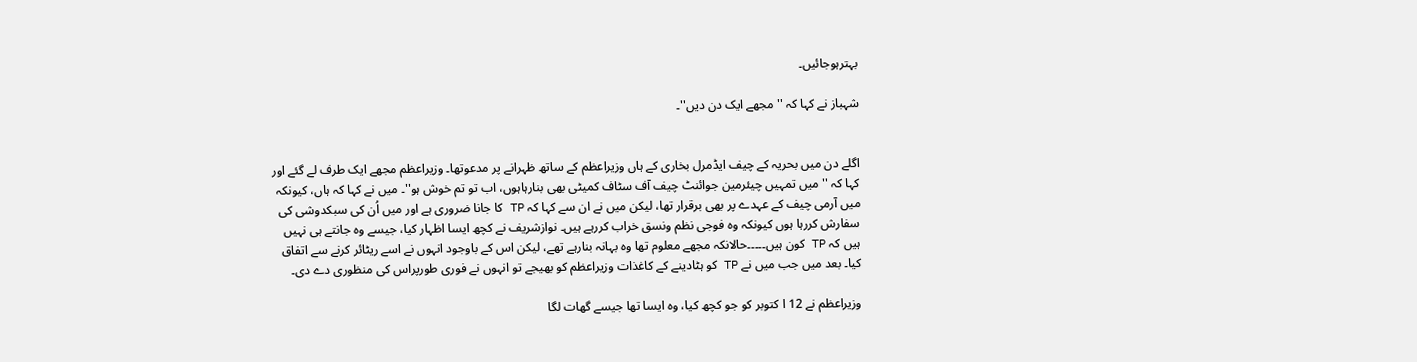بہترہوجائیں۔

شہباز نے کہا کہ ''مجھے ایک دن دیں''۔


اگلے دن میں بحریہ کے چیف ایڈمرل بخاری کے ہاں وزیراعظم کے ساتھ ظہرانے پر مدعوتھا۔ وزیراعظم مجھے ایک طرف لے گئے اور کہا کہ ''میں تمہیں چیئرمین جوائنٹ چیف آف سٹاف کمیٹی بھی بنارہاہوں، اب تو تم خوش ہو''۔ میں نے کہا کہ ہاں، کیونکہ میں آرمی چیف کے عہدے پر بھی برقرار تھا، لیکن میں نے ان سے کہا کہ TP کا جانا ضروری ہے اور میں اُن کی سبکدوشی کی سفارش کررہا ہوں کیونکہ وہ فوجی نظم ونسق خراب کررہے ہیں۔ نوازشریف نے کچھ ایسا اظہار کیا، جیسے وہ جانتے ہی نہیں ہیں کہ TP کون ہیں۔۔۔۔۔حالانکہ مجھے معلوم تھا وہ بہانہ بنارہے تھے، لیکن اس کے باوجود انہوں نے اسے ریٹائر کرنے سے اتفاق کیا۔ بعد میں جب میں نے TP کو ہٹادینے کے کاغذات وزیراعظم کو بھیجے تو انہوں نے فوری طورپراس کی منظوری دے دی۔

وزیراعظم نے 12 ا کتوبر کو جو کچھ کیا، وہ ایسا تھا جیسے گھات لگا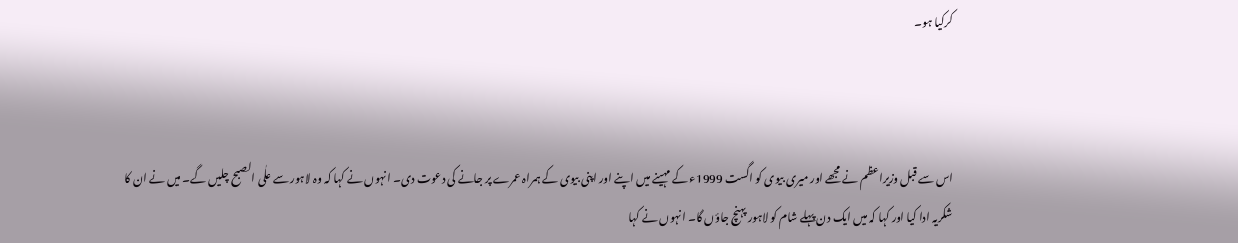کرکیا ہو۔



اس سے قبل وزیراعظم نے مجھے اور میری بیوی کو اگست 1999ء کے مہینے میں اپنے اور اپنی بیوی کے ہمراہ عمرے پر جانے کی دعوت دی۔ انہوں نے کہا کہ وہ لاہور سے علٰی الصبح چلیں گے۔ میں نے ان کا شکریہ ادا کیا اور کہا کہ میں ایک دن پہلے شام کو لاہور پہنچ جاؤں گا۔ انہوں نے کہا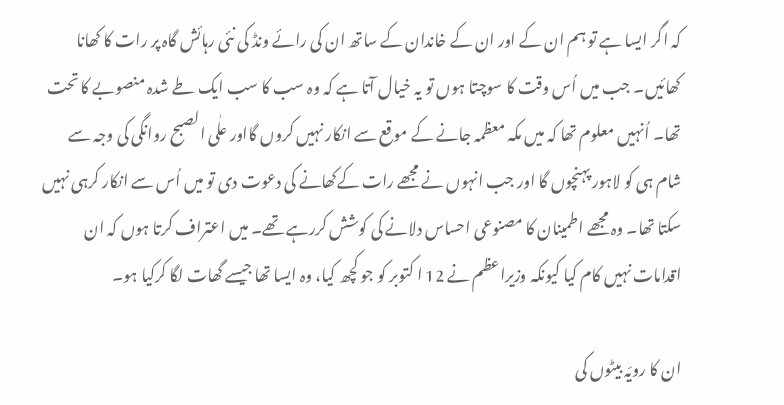کہ اگر ایسا ہے تو ہم ان کے اور ان کے خاندان کے ساتھ ان کی رائے ونڈ کی نئی رہائش گاہ پر رات کا کھانا کھائیں۔ جب میں اُس وقت کا سوچتا ہوں تو یہ خیال آتا ہے کہ وہ سب کا سب ایک طے شدہ منصوبے کا تحت تھا۔ اُنہیں معلوم تھا کہ میں مکہ معظمہ جانے کے موقع سے انکار نہیں کروں گااور علٰی الصبح روانگی کی وجہ سے شام ہی کو لاہور پہنچوں گا اور جب انہوں نے مجھے رات کےکھانے کی دعوت دی تو میں اُس سے انکار کرہی نہیں سکتا تھا۔ وہ مجھے اطمینان کا مصنوعی احساس دلانے کی کوشش کررہے تھے۔ میں اعتراف کرتا ہوں کہ ان اقدامات نہیں کام کیا کیونکہ وزیراعظم نے 12 ا کتوبر کو جو کچھ کیا، وہ ایسا تھا جیسے گھات لگا کرکیا ہو۔

ان کا رویّہ بیٹوں کی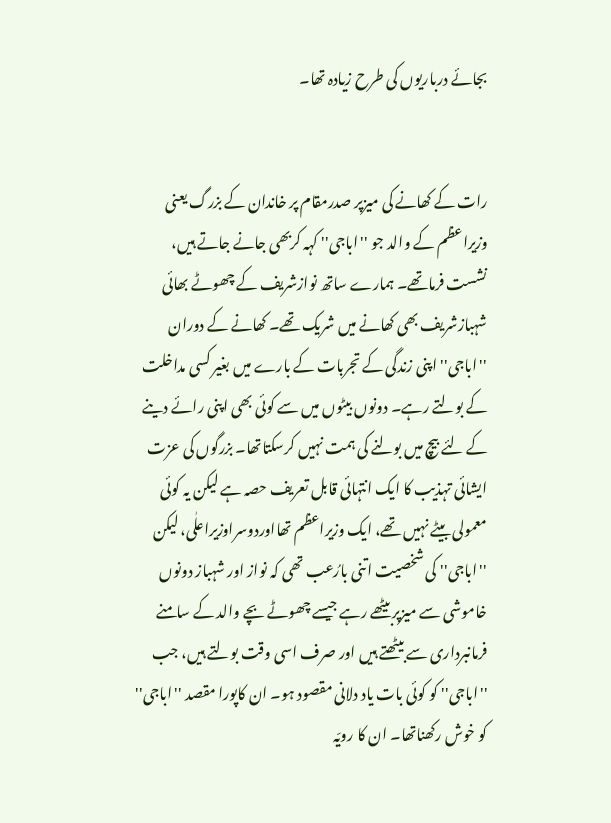بجائے درباریوں کی طرح زیادہ تھا۔


رات کے کھانے کی میزپر صدرمقام پر خاندان کے بزرگ یعنی وزیراعظم کے والد جو ''اباجی'' کہہ کربھی جانے جاتے ہیں، نشست فرماتھے۔ ہمارے ساتھ نوازشریف کے چھوٹے بھائی شہبازشریف بھی کھانے میں شریک تھے۔ کھانے کے دوران ''اباجی'' اپنی زندگی کے تجربات کے بارے میں بغیر کسی مداخلت کے بولتے رہے۔ دونوں بیٹوں میں سے کوئی بھی اپنی رائے دینے کے لئے بیچ میں بولنے کی ہمت نہیں کرسکتاتھا۔ بزرگوں کی عزت ایشائی تہذیب کا ایک انتہائی قابل تعریف حصہ ہے لیکن یہ کوئی معمولی بیٹے نہیں تھے، ایک وزیراعظم تھااوردوسراوزیراعلٰی، لیکن ''اباجی'' کی شخصیت اتنی بارُعب تھی کہ نواز اور شہباز دونوں خاموشی سے میزپربیٹھے رہے جیسے چھوٹے بچے والد کے سامنے فرمانبرداری سے بیٹھتے ہیں اور صرف اسی وقت بولتے ہیں، جب ''اباجی'' کو کوئی بات یاد دلانی مقصود ہو۔ ان کاپورا مقصد ''اباجی'' کو خوش رکھناتھا۔ ان کا رویّہ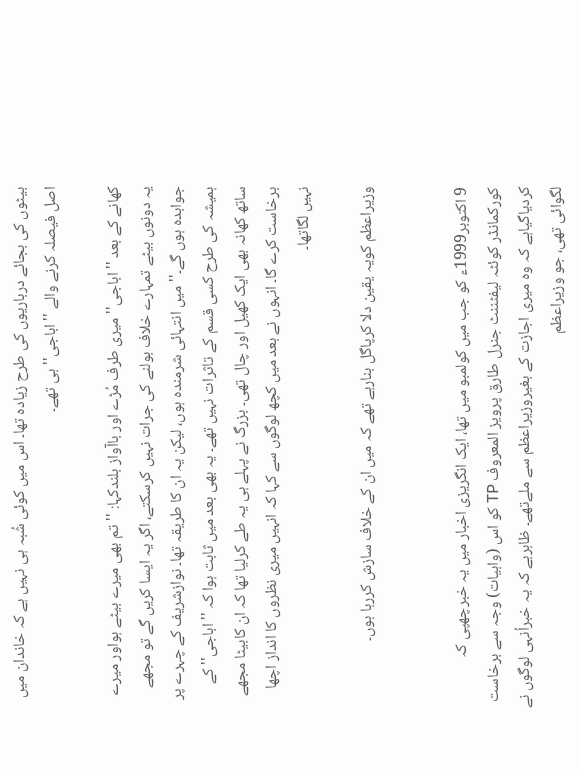بیٹوں کی بجائے درباریوں کی طرح زیادہ تھا۔ اس میں کوئی شُبہ ہی نہیں ہے کہ خاندان میں اصل فیصلہ کرنے والے ''اباجی'' ہی تھے۔

کھانے کے بعد ''اباجی'' میری طرف مُڑے اور باآواز بلندکہا: ''تم بھی میرے بیٹے ہواور میرے یہ دونوں بیٹے تمہارے خلاف بولنے کی جرات نہیں کرسکتے، اگر یہ ایسا کریں گے تو مجھے جوابدہ ہوں گے۔'' میں انتہائی شرمندہ ہوں، لیکن یہ ان کا طریقہ تھا۔ نوازشریف کے چہرے پر ہمیشہ کی طرح کسی قسم کے تاثرات نہیں تھے۔ یہ بھی بعد میں ثابت ہوا کہ ''اباجی'' کے ساتھ کھانہ بھی ایک کھیل اور چال تھی۔ بزرگ نے پہلے ہی یہ طے کرلیا تھا کہ ان کابیٹا مجھے برخاست کرے گا۔ انہوں نے بعد میں کچھ لوگوں سے کہا کہ انہیں میری نظروں کا انداز اچھا نہیں لگاتھا۔

وزیراعظم کویہ یقین دلا کرپاگل بنارہے تھے کہ میں ان کے خلاف سازش کررہا ہوں۔


9 اکتوبر1999ء کو جب میں کولمبو میں تھا، ایک انگریزی اخبار میں یہ خبرچھپی کہ کورکمانڈر کوئٹہ لیفٹننٹ جنرل طارق پرویز المعروف TP کو اس (واہیات) وجہ سے برخاست کردیاگیاہے کہ وہ میری اجازت کے بغیروزیراعظم سے ملےتھے۔ ظاہرہے کہ یہ خبراُنہی لوگوں نے لگوائی تھی، جو وزیراعظم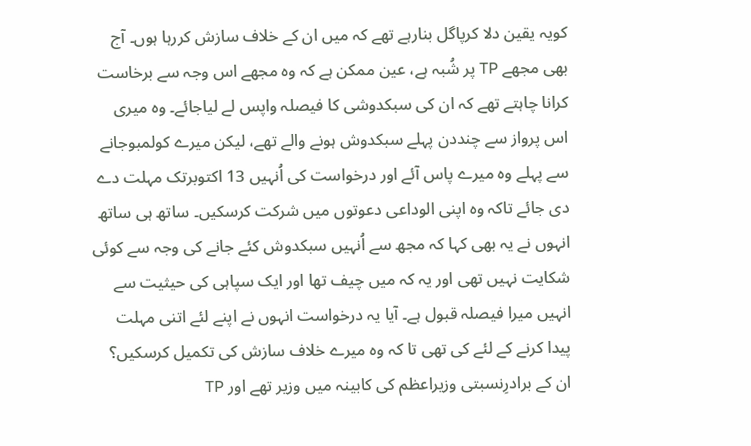کویہ یقین دلا کرپاگل بنارہے تھے کہ میں ان کے خلاف سازش کررہا ہوں۔ آج بھی مجھے TP پر شُبہ ہے، عین ممکن ہے کہ وہ مجھے اس وجہ سے برخاست کرانا چاہتے تھے کہ ان کی سبکدوشی کا فیصلہ واپس لے لیاجائے۔ وہ میری اس پرواز سے چنددن پہلے سبکدوش ہونے والے تھے، لیکن میرے کولمبوجانے سے پہلے وہ میرے پاس آئے اور درخواست کی اُنہیں 13 اکتوبرتک مہلت دے دی جائے تاکہ وہ اپنی الوداعی دعوتوں میں شرکت کرسکیں۔ ساتھ ہی ساتھ انہوں نے یہ بھی کہا کہ مجھ سے اُنہیں سبکدوش کئے جانے کی وجہ سے کوئی شکایت نہیں تھی اور یہ کہ میں چیف تھا اور ایک سپاہی کی حیثیت سے انہیں میرا فیصلہ قبول ہے۔ آیا یہ درخواست انہوں نے اپنے لئے اتنی مہلت پیدا کرنے کے لئے کی تھی تا کہ وہ میرے خلاف سازش کی تکمیل کرسکیں؟ ان کے برادرِنسبتی وزیراعظم کی کابینہ میں وزیر تھے اور TP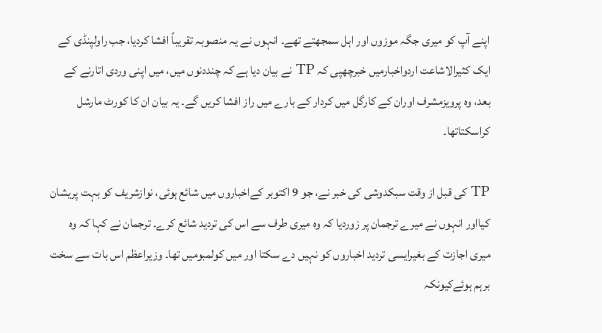اپنے آپ کو میری جگہ موزوں اور اہل سمجھتے تھے۔ انہوں نے یہ منصوبہ تقریباً افشا کردیا، جب راولپنڈی کے ایک کثیرالاشاعت اردواخبارمیں خبرچھپی کہ TP نے بیان دیا ہے کہ چنددنوں میں، میں اپنی وردی اتارنے کے بعد، وہ پرویزمشرف اوران کے کارگل میں کردار کے بارے میں راز افشا کریں گے۔ یہ بیان ان کا کورٹ مارشل کراسکتاتھا۔

TP کی قبل از وقت سبکدوشی کی خبر نے، جو 9 اکتوبر کےاخباروں میں شائع ہوئی، نوازشریف کو بہت پریشان کیااور انہوں نے میرے ترجمان پر زوردیا کہ وہ میری طرف سے اس کی تردید شائع کرے۔ ترجمان نے کہا کہ وہ میری اجازت کے بغیرایسی تردید اخباروں کو نہیں دے سکتا اور میں کولمبومیں تھا۔ وزیراعظم اس بات سے سخت برہم ہوئےکیونکہ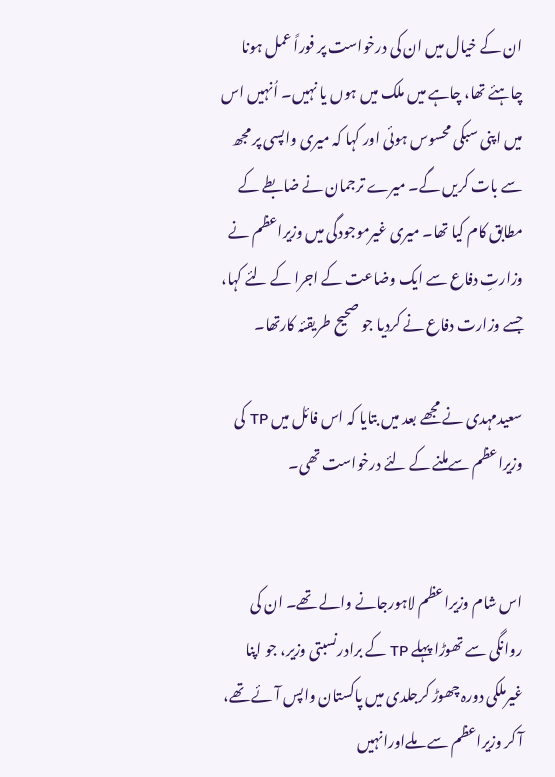ان کے خیال میں ان کی درخواست پر فوراً عمل ہونا چاہئے تھا، چاہے میں ملک میں ہوں یا نہیں۔ اُنہیں اس میں اپنی سبکی محسوس ہوئی اور کہا کہ میری واپسی پر مجھ سے بات کریں گے۔ میرے ترجمان نے ضابطے کے مطابق کام کیا تھا۔ میری غیرموجودگی میں وزیراعظم نے وزارتِ دفاع سے ایک وضاعت کے اجرا کے لئے کہا، جسے وزارت دفاع نے کردیا جو صحیح طریقئہ کارتھا۔

سعیدمہدی نے مجھے بعد میں بتایا کہ اس فائل میں TP کی وزیراعظم سےملنے کے لئے درخواست تھی۔


اس شام وزیراعظم لاہورجانے والے تھے۔ ان کی روانگی سے تھوڑا پہلے TP کے برادرنسبتی وزیر، جو اپنا غیرملکی دورہ چھوڑ کرجلدی میں پاکستان واپس آئے تھے، آ کر وزیراعظم سے ملےاورانہیں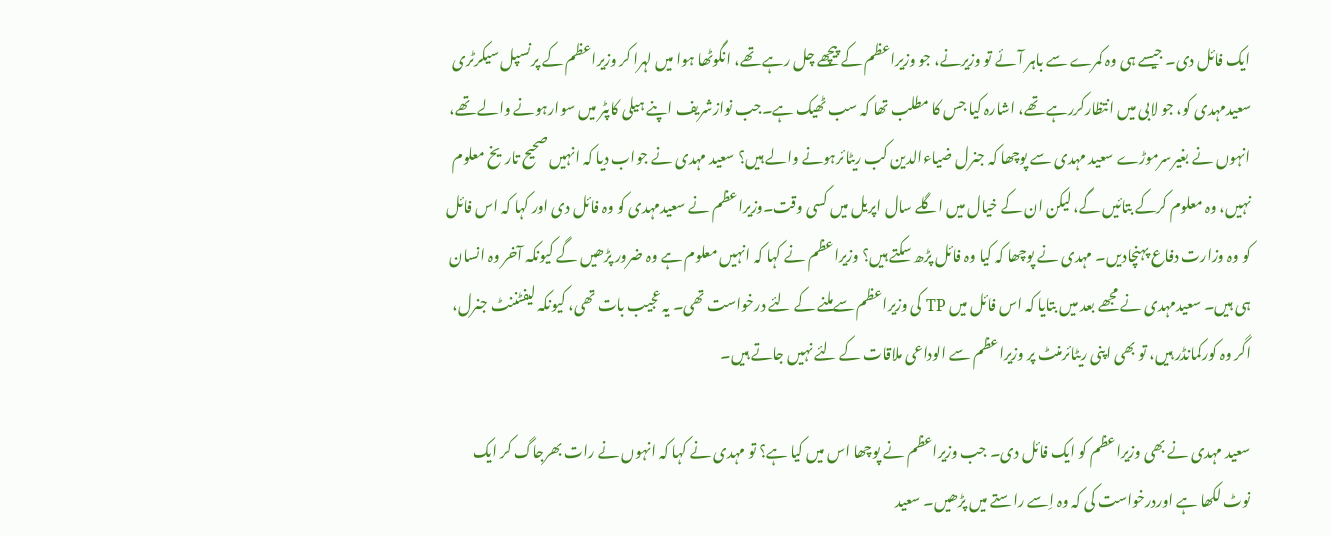ایک فائل دی۔ جیسے ہی وہ کمرے سے باہر آئے تو وزیرنے، جو وزیراعظم کے پیچھے چل رہے تھے، انگوٹھا ہوا میں لہرا کر وزیراعظم کے پرنسپل سیکرٹری سعیدمہدی کو، جو لابی میں انتظارکررہے تھے، اشارہ کیا جس کا مطلب تھا کہ سب ٹھیک ہے۔جب نوازشریف اپنے ہیلی کاپٹر میں سوارہونے والے تھے، انہوں نے بغیرسرموڑے سعید مہدی سے پوچھا کہ جنرل ضیاءالدین کب ریٹائرہونے والے ہیں؟ سعید مہدی نے جواب دیا کہ انہیں صحیح تاریخ معلوم نہیں، وہ معلوم کرکے بتائیں گے، لیکن ان کے خیال میں اگلے سال اپریل میں کسی وقت۔وزیراعظم نے سعیدمہدی کو وہ فائل دی اور کہا کہ اس فائل کو وہ وزارت دفاع پہنچادیں۔ مہدی نے پوچھا کہ کیا وہ فائل پڑھ سکتے ہیں؟ وزیراعظم نے کہا کہ انہیں معلوم ہے وہ ضرور پڑھیں گے کیونکہ آخر وہ انسان ہی ہیں۔ سعیدمہدی نے مجھے بعد میں بتایا کہ اس فائل میں TP کی وزیراعظم سےملنے کے لئے درخواست تھی۔ یہ عجیب بات تھی، کیونکہ لیفٹننٹ جنرل، اگر وہ کورکمانڈر ہیں، تو بھی اپنی ریٹائرمنٹ پر وزیراعظم سے الوداعی ملاقات کے لئے نہیں جاتے ہیں۔

سعید مہدی نے بھی وزیراعظم کو ایک فائل دی۔ جب وزیراعظم نے پوچھا اس میں کیا ہے؟ تو مہدی نے کہا کہ انہوں نے رات بھرجاگ کر ایک نوٹ لکھا ہے اوردرخواست کی کہ وہ اِسے راستے میں پڑھیں۔ سعید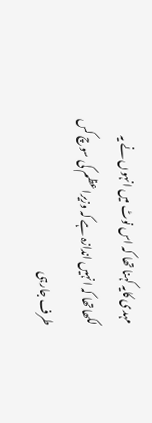مہدی کایہ کہنا تھا کہ اس نوٹ میں انہوں نے یہ لکھاتھا کہ انہیں اندازہ ہے کہ وزیراعظم کی سوچ کس طرف جارہی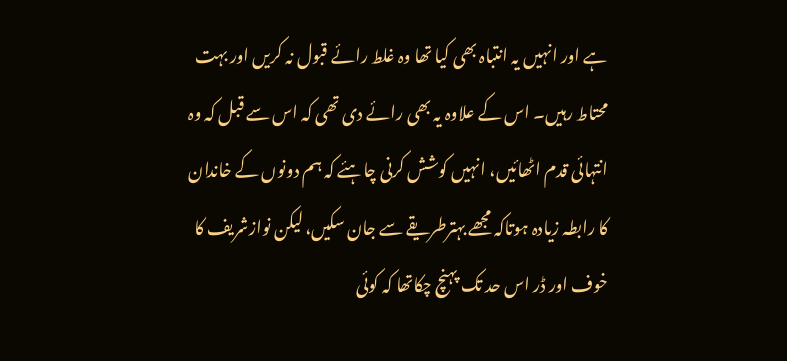ہے اور انہیں یہ انتباہ بھی کیا تھا وہ غلط رائے قبول نہ کریں اور بہت محتاط رہیں۔ اس کے علاوہ یہ بھی رائے دی تھی کہ اس سے قبل کہ وہ انتہائی قدم اٹھائیں، انہیں کوشش کرنی چاہئے کہ ہم دونوں کے خاندان کا رابطہ زیادہ ہوتاکہ مجھے بہترطریقے سے جان سکیں، لیکن نوازشریف کا خوف اور ڈر اس حد تک پہنچ چکاتھا کہ کوئی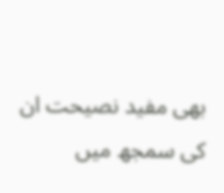بھی مفید نصیحت ان کی سمجھ میں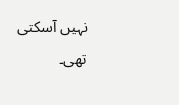نہیں آسکتی تھی۔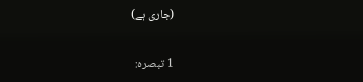(جاری ہے)

1 تبصرہ: